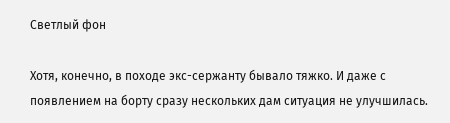Светлый фон

Хотя, конечно, в походе экс-сержанту бывало тяжко. И даже с появлением на борту сразу нескольких дам ситуация не улучшилась.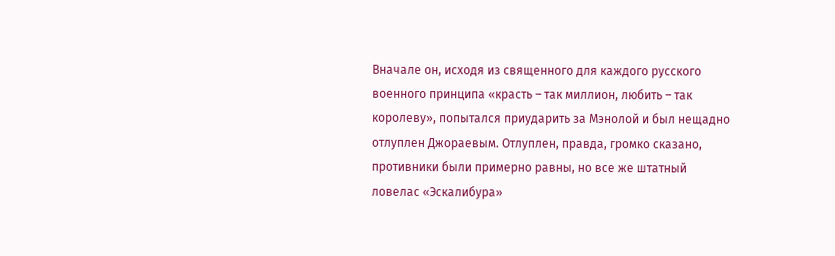Вначале он, исходя из священного для каждого русского военного принципа «красть – так миллион, любить – так королеву», попытался приударить за Мэнолой и был нещадно отлуплен Джораевым. Отлуплен, правда, громко сказано, противники были примерно равны, но все же штатный ловелас «Эскалибура»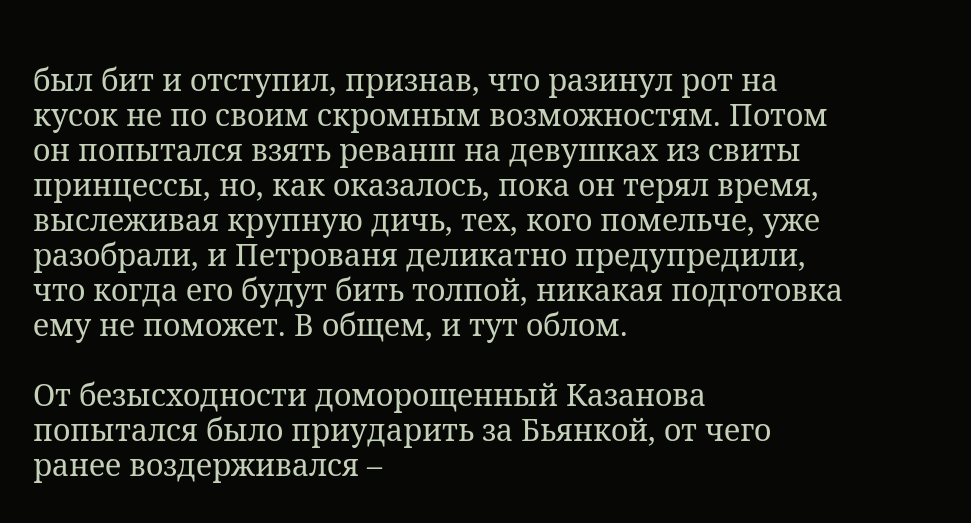был бит и отступил, признав, что разинул рот на кусок не по своим скромным возможностям. Потом он попытался взять реванш на девушках из свиты принцессы, но, как оказалось, пока он терял время, выслеживая крупную дичь, тех, кого помельче, уже разобрали, и Петрованя деликатно предупредили, что когда его будут бить толпой, никакая подготовка ему не поможет. В общем, и тут облом.

От безысходности доморощенный Казанова попытался было приударить за Бьянкой, от чего ранее воздерживался –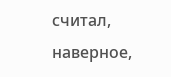считал, наверное,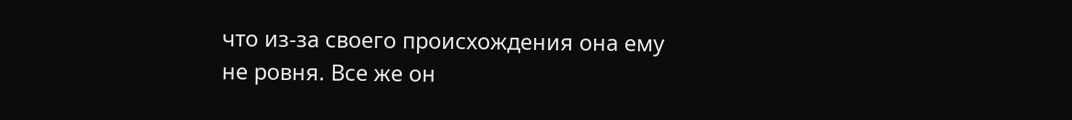что из-за своего происхождения она ему не ровня. Все же он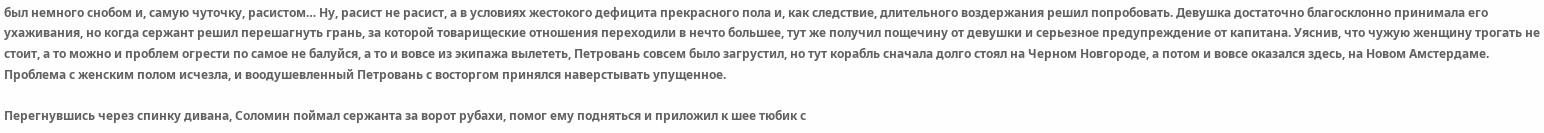был немного снобом и, самую чуточку, расистом… Ну, расист не расист, а в условиях жестокого дефицита прекрасного пола и, как следствие, длительного воздержания решил попробовать. Девушка достаточно благосклонно принимала его ухаживания, но когда сержант решил перешагнуть грань, за которой товарищеские отношения переходили в нечто большее, тут же получил пощечину от девушки и серьезное предупреждение от капитана. Уяснив, что чужую женщину трогать не стоит, а то можно и проблем огрести по самое не балуйся, а то и вовсе из экипажа вылететь, Петровань совсем было загрустил, но тут корабль сначала долго стоял на Черном Новгороде, а потом и вовсе оказался здесь, на Новом Амстердаме. Проблема с женским полом исчезла, и воодушевленный Петровань с восторгом принялся наверстывать упущенное.

Перегнувшись через спинку дивана, Соломин поймал сержанта за ворот рубахи, помог ему подняться и приложил к шее тюбик с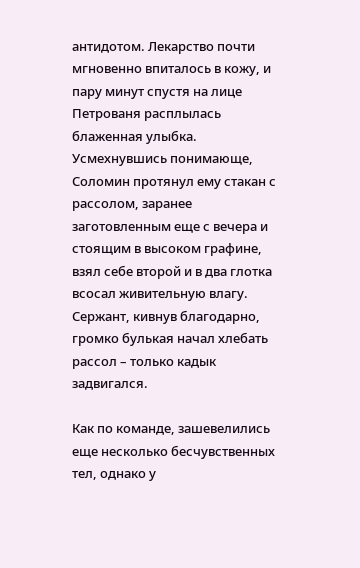антидотом. Лекарство почти мгновенно впиталось в кожу, и пару минут спустя на лице Петрованя расплылась блаженная улыбка. Усмехнувшись понимающе, Соломин протянул ему стакан с рассолом, заранее заготовленным еще с вечера и стоящим в высоком графине, взял себе второй и в два глотка всосал живительную влагу. Сержант, кивнув благодарно, громко булькая начал хлебать рассол – только кадык задвигался.

Как по команде, зашевелились еще несколько бесчувственных тел, однако у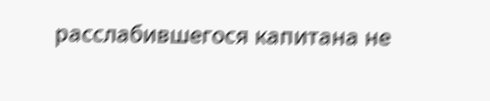расслабившегося капитана не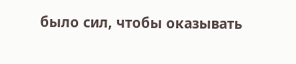было сил, чтобы оказывать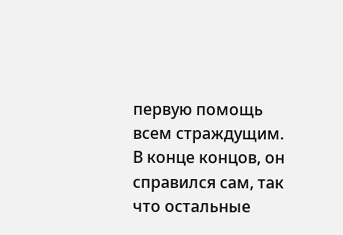первую помощь всем страждущим. В конце концов, он справился сам, так что остальные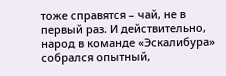тоже справятся – чай, не в первый раз. И действительно, народ в команде «Эскалибура» собрался опытный,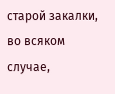старой закалки, во всяком случае,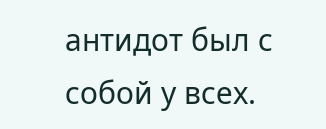антидот был с собой у всех.